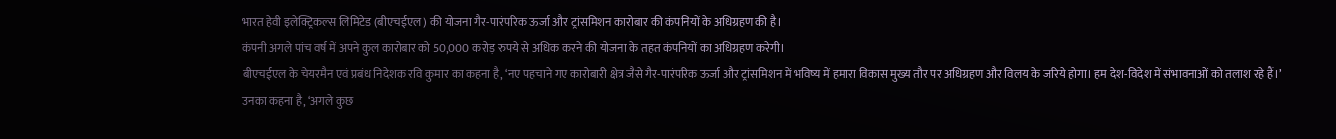भारत हेवी इलेक्ट्रिकल्स लिमिटेड (बीएचईएल) की योजना गैर-पारंपरिक ऊर्जा और ट्रांसमिशन कारोबार की कंपनियों के अधिग्रहण की है।
कंपनी अगले पांच वर्ष में अपने कुल कारोबार को 50,000 करोड़ रुपये से अधिक करने की योजना के तहत कंपनियों का अधिग्रहण करेगी।
बीएचईएल के चेयरमैन एवं प्रबंध निदेशक रवि कुमार का कहना है, ‘नए पहचाने गए कारोबारी क्षेत्र जैसे गैर-पारंपरिक ऊर्जा और ट्रांसमिशन में भविष्य में हमारा विकास मुख्य तौर पर अधिग्रहण और विलय के जरिये होगा। हम देश-विदेश में संभावनाओं को तलाश रहे हैं।’
उनका कहना है, ‘अगले कुछ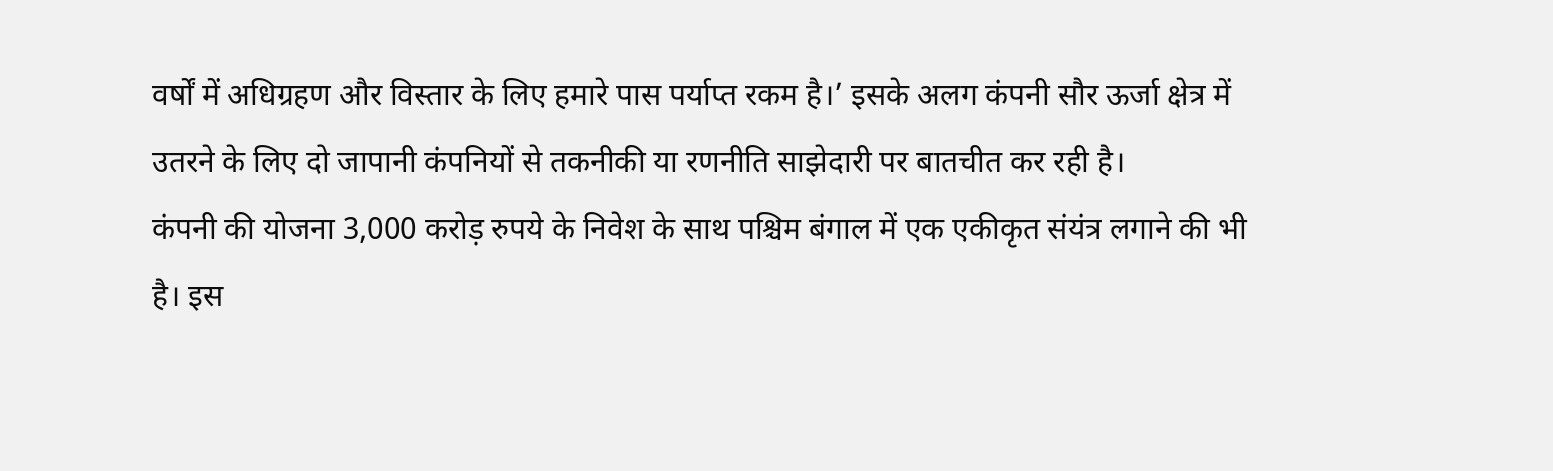वर्षों में अधिग्रहण और विस्तार के लिए हमारे पास पर्याप्त रकम है।’ इसके अलग कंपनी सौर ऊर्जा क्षेत्र में उतरने के लिए दो जापानी कंपनियों से तकनीकी या रणनीति साझेदारी पर बातचीत कर रही है।
कंपनी की योजना 3,000 करोड़ रुपये के निवेश के साथ पश्चिम बंगाल में एक एकीकृत संयंत्र लगाने की भी है। इस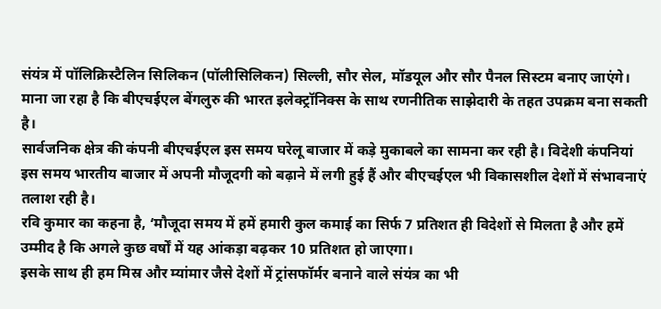संयंत्र में पॉलिक्रिस्टैलिन सिलिकन (पॉलीसिलिकन) सिल्ली, सौर सेल, मॉडयूल और सौर पैनल सिस्टम बनाए जाएंगे।
माना जा रहा है कि बीएचईएल बेंगलुरु की भारत इलेक्ट्रॉनिक्स के साथ रणनीतिक साझेदारी के तहत उपक्रम बना सकती है।
सार्वजनिक क्षेत्र की कंपनी बीएचईएल इस समय घरेलू बाजार में कड़े मुकाबले का सामना कर रही है। विदेशी कंपनियां इस समय भारतीय बाजार में अपनी मौजूदगी को बढ़ाने में लगी हुई हैं और बीएचईएल भी विकासशील देशों में संभावनाएं तलाश रही है।
रवि कुमार का कहना है, ‘मौजूदा समय में हमें हमारी कुल कमाई का सिर्फ 7 प्रतिशत ही विदेशों से मिलता है और हमें उम्मीद है कि अगले कुछ वर्षों में यह आंकड़ा बढ़कर 10 प्रतिशत हो जाएगा।
इसके साथ ही हम मिस्र और म्यांमार जैसे देशों में ट्रांसफॉर्मर बनाने वाले संयंत्र का भी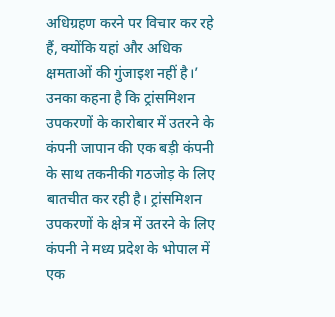अधिग्रहण करने पर विचार कर रहे हैं, क्योंकि यहां और अधिक क्षमताओं की गुंजाइश नहीं है।’
उनका कहना है कि ट्रांसमिशन उपकरणों के कारोबार में उतरने के कंपनी जापान की एक बड़ी कंपनी के साथ तकनीकी गठजोड़ के लिए बातचीत कर रही है। ट्रांसमिशन उपकरणों के क्षेत्र में उतरने के लिए कंपनी ने मध्य प्रदेश के भोपाल में एक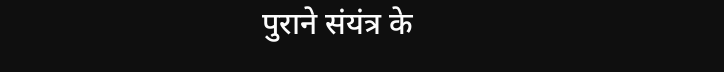पुराने संयंत्र के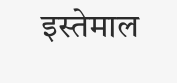इस्तेमाल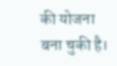की योजना बना चुकी है।